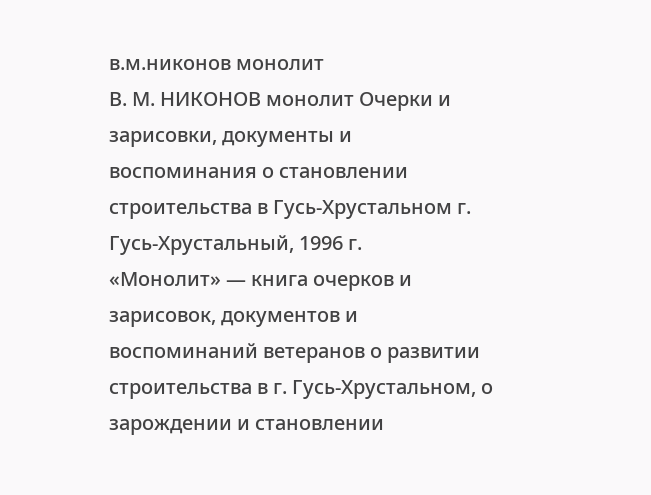в.м.никонов монолит
В. М. НИКОНОВ монолит Очерки и зарисовки, документы и воспоминания о становлении строительства в Гусь-Хрустальном г. Гусь-Хрустальный, 1996 г.
«Монолит» — книга очерков и зарисовок, документов и воспоминаний ветеранов о развитии строительства в г. Гусь-Хрустальном, о зарождении и становлении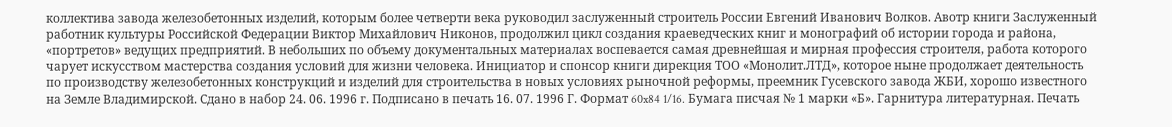коллектива завода железобетонных изделий, которым более четверти века руководил заслуженный строитель России Евгений Иванович Волков. Авотр книги Заслуженный работник культуры Российской Федерации Виктор Михайлович Никонов, продолжил цикл создания краеведческих книг и монографий об истории города и района, «портретов» ведущих предприятий. В небольших по объему документальных материалах воспевается самая древнейшая и мирная профессия строителя, работа которого чарует искусством мастерства создания условий для жизни человека. Инициатор и спонсор книги дирекция ТОО «Монолит.ЛТД», которое ныне продолжает деятельность по производству железобетонных конструкций и изделий для строительства в новых условиях рыночной реформы, преемник Гусевского завода ЖБИ, хорошо известного на Земле Владимирской. Сдано в набор 24. 06. 1996 г. Подписано в печать 16. 07. 1996 Г. Формат 60x84 1/16. Бумага писчая № 1 марки «Б». Гарнитура литературная. Печать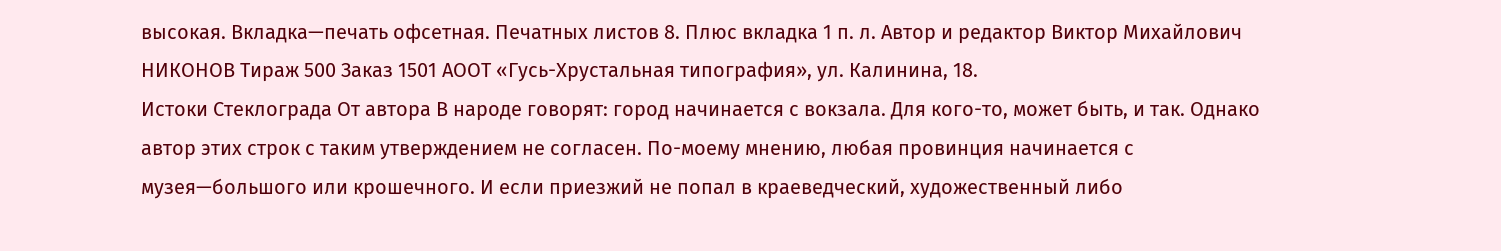высокая. Вкладка—печать офсетная. Печатных листов 8. Плюс вкладка 1 п. л. Автор и редактор Виктор Михайлович НИКОНОВ Тираж 500 Заказ 1501 АООТ «Гусь-Хрустальная типография», ул. Калинина, 18.
Истоки Стеклограда От автора В народе говорят: город начинается с вокзала. Для кого-то, может быть, и так. Однако автор этих строк с таким утверждением не согласен. По-моему мнению, любая провинция начинается с музея—большого или крошечного. И если приезжий не попал в краеведческий, художественный либо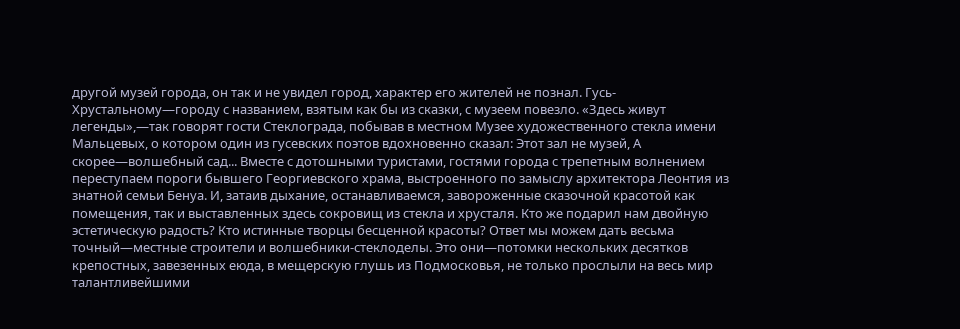другой музей города, он так и не увидел город, характер его жителей не познал. Гусь-Хрустальному—городу с названием, взятым как бы из сказки, с музеем повезло. «Здесь живут легенды»,—так говорят гости Стеклограда, побывав в местном Музее художественного стекла имени Мальцевых, о котором один из гусевских поэтов вдохновенно сказал: Этот зал не музей, А скорее—волшебный сад... Вместе с дотошными туристами, гостями города с трепетным волнением переступаем пороги бывшего Георгиевского храма, выстроенного по замыслу архитектора Леонтия из знатной семьи Бенуа. И, затаив дыхание, останавливаемся, завороженные сказочной красотой как помещения, так и выставленных здесь сокровищ из стекла и хрусталя. Кто же подарил нам двойную эстетическую радость? Кто истинные творцы бесценной красоты? Ответ мы можем дать весьма точный—местные строители и волшебники-стеклоделы. Это они—потомки нескольких десятков крепостных, завезенных еюда, в мещерскую глушь из Подмосковья, не только прослыли на весь мир талантливейшими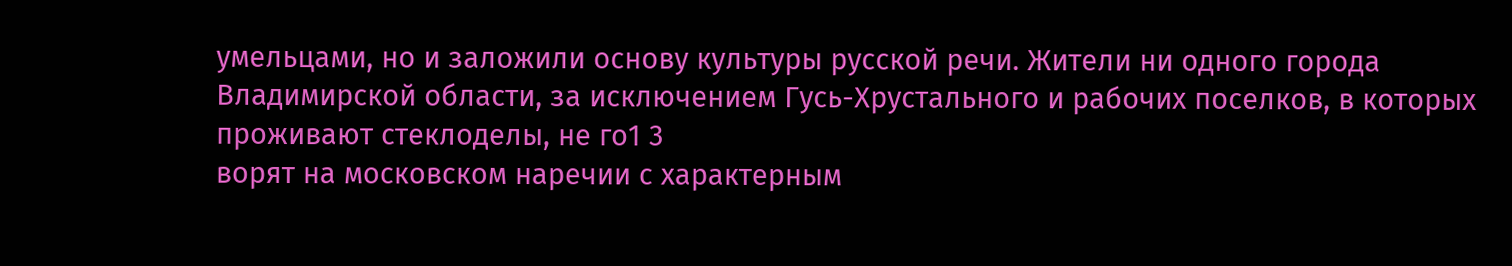умельцами, но и заложили основу культуры русской речи. Жители ни одного города Владимирской области, за исключением Гусь-Хрустального и рабочих поселков, в которых проживают стеклоделы, не го1 3
ворят на московском наречии с характерным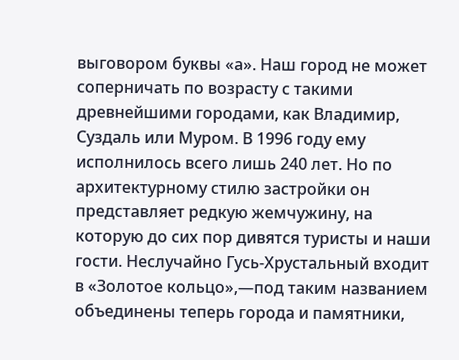выговором буквы «а». Наш город не может соперничать по возрасту с такими древнейшими городами, как Владимир, Суздаль или Муром. В 1996 году ему исполнилось всего лишь 240 лет. Но по архитектурному стилю застройки он представляет редкую жемчужину, на которую до сих пор дивятся туристы и наши гости. Неслучайно Гусь-Хрустальный входит в «Золотое кольцо»,—под таким названием объединены теперь города и памятники,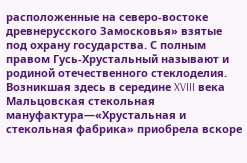расположенные на северо-востоке древнерусского Замосковья» взятые под охрану государства. С полным правом Гусь-Хрустальный называют и родиной отечественного стеклоделия. Возникшая здесь в середине XVIII века Мальцовская стекольная мануфактура—«Хрустальная и стекольная фабрика» приобрела вскоре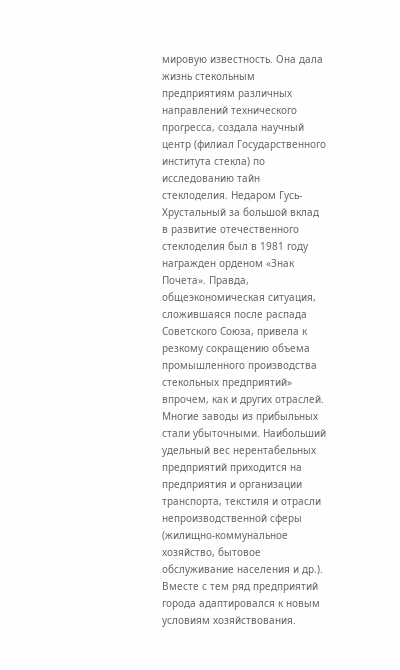мировую известность. Она дала жизнь стекольным предприятиям различных направлений технического прогресса, создала научный центр (филиал Государственного института стекла) по исследованию тайн стеклоделия. Недаром Гусь-Хрустальный за большой вклад в развитие отечественного стеклоделия был в 1981 году награжден орденом «Знак Почета». Правда, общеэкономическая ситуация, сложившаяся после распада Советского Союза, привела к резкому сокращению объема промышленного производства стекольных предприятий» впрочем, как и других отраслей. Многие заводы из прибыльных стали убыточными. Наибольший удельный вес нерентабельных предприятий приходится на предприятия и организации транспорта, текстиля и отрасли непроизводственной сферы (жилищно-коммунальное хозяйство, бытовое обслуживание населения и др.). Вместе с тем ряд предприятий города адаптировался к новым условиям хозяйствования.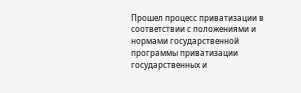Прошел процесс приватизации в соответствии с положениями и нормами государственной программы приватизации государственных и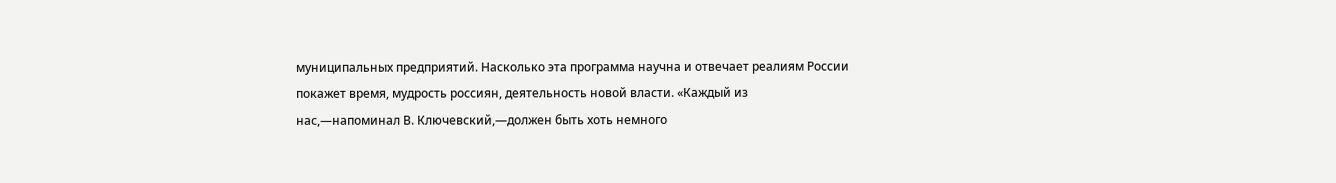муниципальных предприятий. Насколько эта программа научна и отвечает реалиям России покажет время, мудрость россиян, деятельность новой власти. «Каждый из нас,—напоминал В. Ключевский,—должен быть хоть немного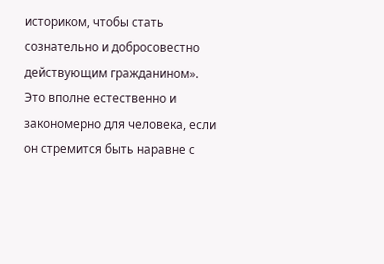историком, чтобы стать сознательно и добросовестно действующим гражданином». Это вполне естественно и закономерно для человека, если он стремится быть наравне с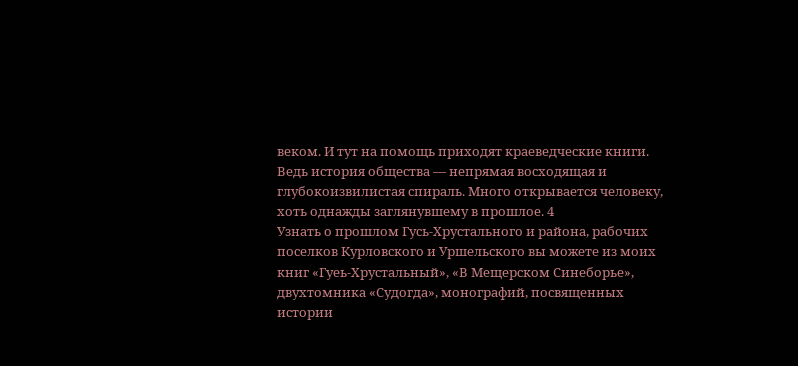веком. И тут на помощь приходят краеведческие книги. Ведь история общества — непрямая восходящая и глубокоизвилистая спираль. Много открывается человеку, хоть однажды заглянувшему в прошлое. 4
Узнать о прошлом Гусь-Хрустального и района, рабочих поселков Курловского и Уршельского вы можете из моих книг «Гуеь-Хрустальный», «В Мещерском Синеборье», двухтомника «Судогда», монографий, посвященных истории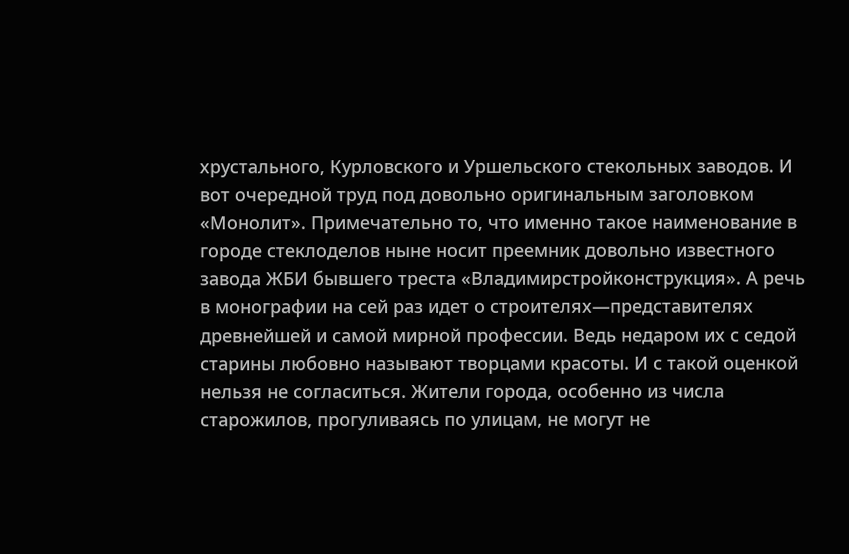хрустального, Курловского и Уршельского стекольных заводов. И вот очередной труд под довольно оригинальным заголовком «Монолит». Примечательно то, что именно такое наименование в городе стеклоделов ныне носит преемник довольно известного завода ЖБИ бывшего треста «Владимирстройконструкция». А речь в монографии на сей раз идет о строителях—представителях древнейшей и самой мирной профессии. Ведь недаром их с седой старины любовно называют творцами красоты. И с такой оценкой нельзя не согласиться. Жители города, особенно из числа старожилов, прогуливаясь по улицам, не могут не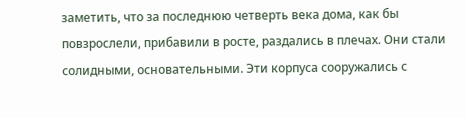заметить, что за последнюю четверть века дома, как бы повзрослели, прибавили в росте, раздались в плечах. Они стали солидными, основательными. Эти корпуса сооружались с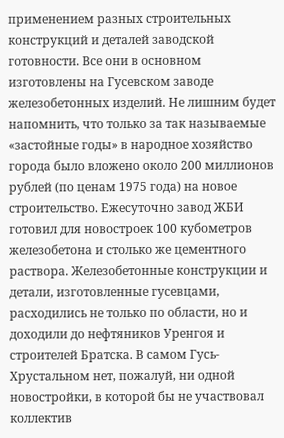применением разных строительных конструкций и деталей заводской готовности. Все они в основном изготовлены на Гусевском заводе железобетонных изделий. Не лишним будет напомнить, что только за так называемые «застойные годы» в народное хозяйство города было вложено около 200 миллионов рублей (по ценам 1975 года) на новое строительство. Ежесуточно завод ЖБИ готовил для новостроек 100 кубометров железобетона и столько же цементного раствора. Железобетонные конструкции и детали, изготовленные гусевцами, расходились не только по области, но и доходили до нефтяников Уренгоя и строителей Братска. В самом Гусь-Хрустальном нет, пожалуй, ни одной новостройки, в которой бы не участвовал коллектив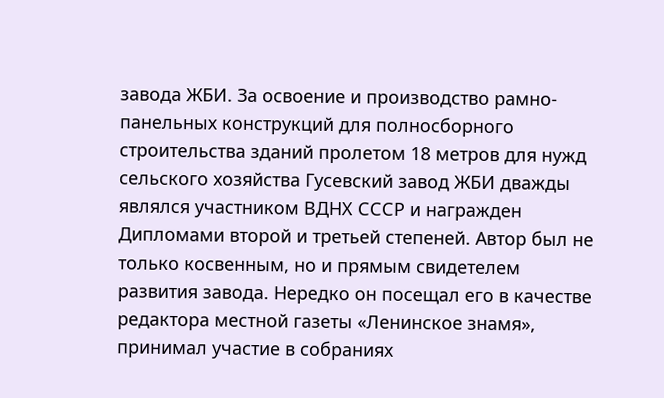завода ЖБИ. За освоение и производство рамно-панельных конструкций для полносборного строительства зданий пролетом 18 метров для нужд сельского хозяйства Гусевский завод ЖБИ дважды являлся участником ВДНХ СССР и награжден Дипломами второй и третьей степеней. Автор был не только косвенным, но и прямым свидетелем развития завода. Нередко он посещал его в качестве редактора местной газеты «Ленинское знамя», принимал участие в собраниях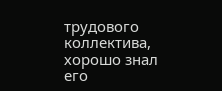трудового коллектива, хорошо знал его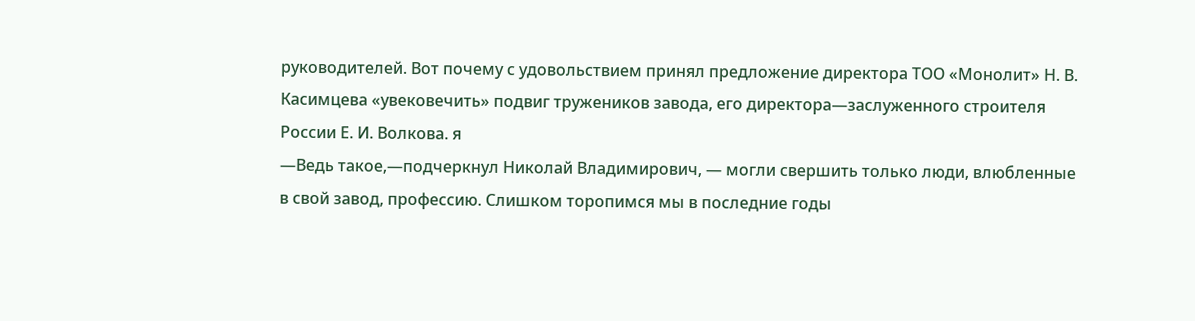руководителей. Вот почему с удовольствием принял предложение директора ТОО «Монолит» Н. В. Касимцева «увековечить» подвиг тружеников завода, его директора—заслуженного строителя России Е. И. Волкова. я
—Ведь такое,—подчеркнул Николай Владимирович, — могли свершить только люди, влюбленные в свой завод, профессию. Слишком торопимся мы в последние годы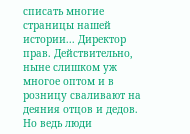списать многие страницы нашей истории... Директор прав. Действительно, ныне слишком уж многое оптом и в розницу сваливают на деяния отцов и дедов. Но ведь люди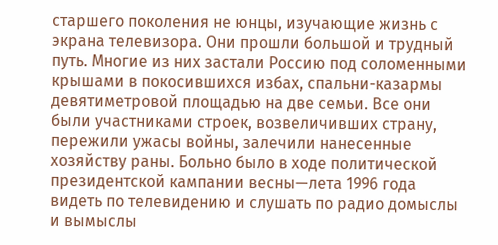старшего поколения не юнцы, изучающие жизнь с экрана телевизора. Они прошли большой и трудный путь. Многие из них застали Россию под соломенными крышами в покосившихся избах, спальни-казармы девятиметровой площадью на две семьи. Все они были участниками строек, возвеличивших страну, пережили ужасы войны, залечили нанесенные хозяйству раны. Больно было в ходе политической президентской кампании весны—лета 1996 года видеть по телевидению и слушать по радио домыслы и вымыслы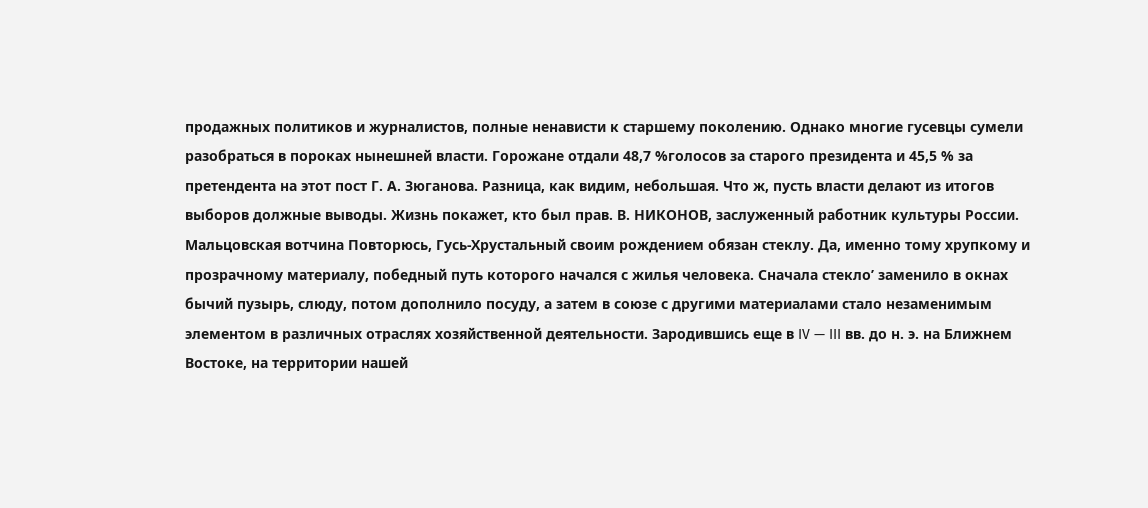продажных политиков и журналистов, полные ненависти к старшему поколению. Однако многие гусевцы сумели разобраться в пороках нынешней власти. Горожане отдали 48,7 %голосов за старого президента и 45,5 % за претендента на этот пост Г. А. Зюганова. Разница, как видим, небольшая. Что ж, пусть власти делают из итогов выборов должные выводы. Жизнь покажет, кто был прав. В. НИКОНОВ, заслуженный работник культуры России.
Мальцовская вотчина Повторюсь, Гусь-Хрустальный своим рождением обязан стеклу. Да, именно тому хрупкому и прозрачному материалу, победный путь которого начался с жилья человека. Сначала стекло’ заменило в окнах бычий пузырь, слюду, потом дополнило посуду, а затем в союзе с другими материалами стало незаменимым элементом в различных отраслях хозяйственной деятельности. Зародившись еще в IV — III вв. до н. э. на Ближнем Востоке, на территории нашей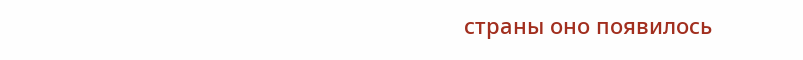страны оно появилось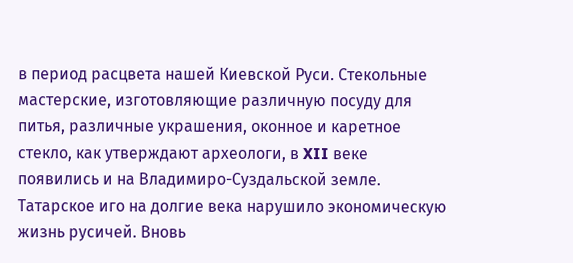в период расцвета нашей Киевской Руси. Стекольные мастерские, изготовляющие различную посуду для питья, различные украшения, оконное и каретное стекло, как утверждают археологи, в XII веке появились и на Владимиро-Суздальской земле. Татарское иго на долгие века нарушило экономическую жизнь русичей. Вновь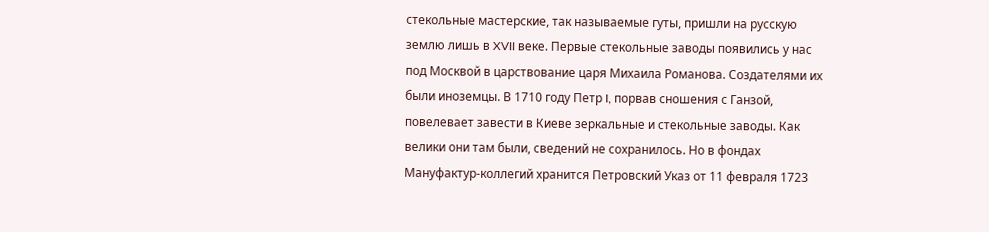стекольные мастерские, так называемые гуты, пришли на русскую землю лишь в XVII веке. Первые стекольные заводы появились у нас под Москвой в царствование царя Михаила Романова. Создателями их были иноземцы. В 1710 году Петр I, порвав сношения с Ганзой, повелевает завести в Киеве зеркальные и стекольные заводы. Как велики они там были, сведений не сохранилось. Но в фондах Мануфактур-коллегий хранится Петровский Указ от 11 февраля 1723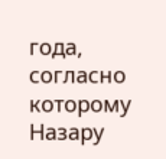года, согласно которому Назару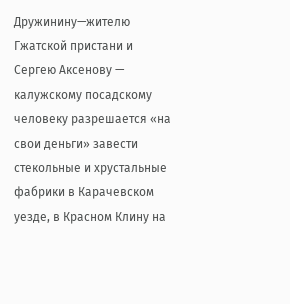Дружинину—жителю Гжатской пристани и Сергею Аксенову — калужскому посадскому человеку разрешается «на свои деньги» завести стекольные и хрустальные фабрики в Карачевском уезде, в Красном Клину на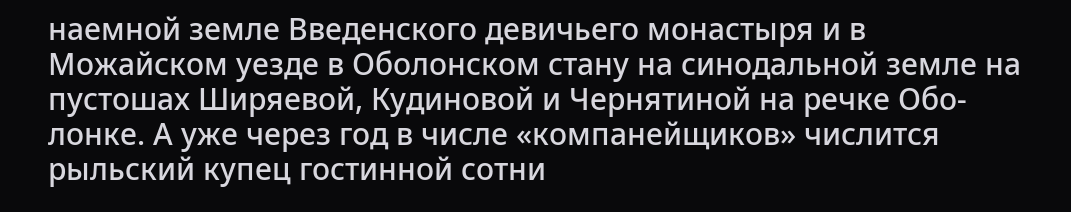наемной земле Введенского девичьего монастыря и в Можайском уезде в Оболонском стану на синодальной земле на пустошах Ширяевой, Кудиновой и Чернятиной на речке Обо- лонке. А уже через год в числе «компанейщиков» числится рыльский купец гостинной сотни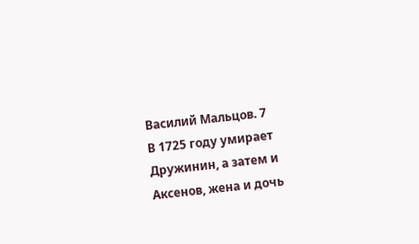Василий Мальцов. 7
В 1725 году умирает Дружинин, а затем и Аксенов, жена и дочь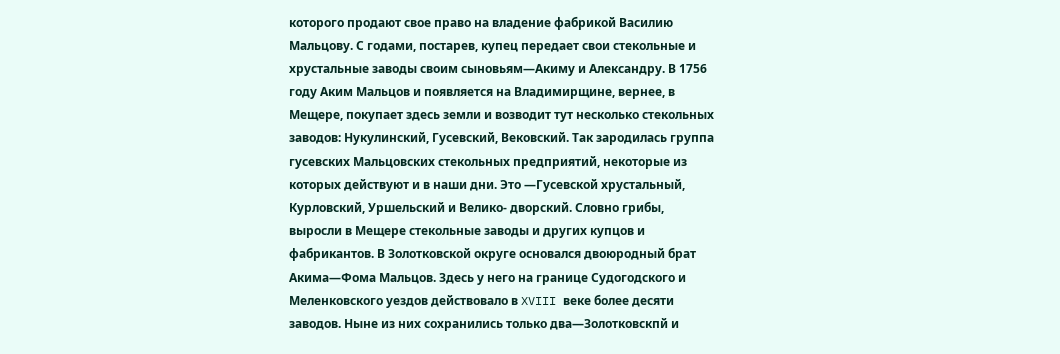которого продают свое право на владение фабрикой Василию Мальцову. С годами, постарев, купец передает свои стекольные и хрустальные заводы своим сыновьям—Акиму и Александру. В 1756 году Аким Мальцов и появляется на Владимирщине, вернее, в Мещере, покупает здесь земли и возводит тут несколько стекольных заводов: Нукулинский, Гусевский, Вековский. Так зародилась группа гусевских Мальцовских стекольных предприятий, некоторые из которых действуют и в наши дни. Это —Гусевской хрустальный, Курловский, Уршельский и Велико- дворский. Словно грибы, выросли в Мещере стекольные заводы и других купцов и фабрикантов. В Золотковской округе основался двоюродный брат Акима—Фома Мальцов. Здесь у него на границе Судогодского и Меленковского уездов действовало в XVIII веке более десяти заводов. Ныне из них сохранились только два—Золотковскпй и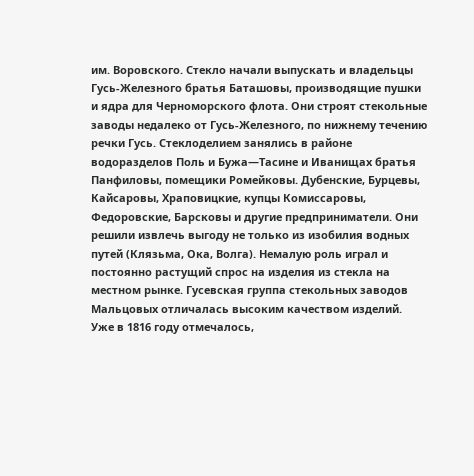им. Воровского. Стекло начали выпускать и владельцы Гусь-Железного братья Баташовы, производящие пушки и ядра для Черноморского флота. Они строят стекольные заводы недалеко от Гусь-Железного, по нижнему течению речки Гусь. Стеклоделием занялись в районе водоразделов Поль и Бужа—Тасине и Иванищах братья Панфиловы, помещики Ромейковы. Дубенские, Бурцевы, Кайсаровы, Храповицкие, купцы Комиссаровы, Федоровские, Барсковы и другие предприниматели. Они решили извлечь выгоду не только из изобилия водных путей (Клязьма, Ока, Волга). Немалую роль играл и постоянно растущий спрос на изделия из стекла на местном рынке. Гусевская группа стекольных заводов Мальцовых отличалась высоким качеством изделий. Уже в 1816 году отмечалось,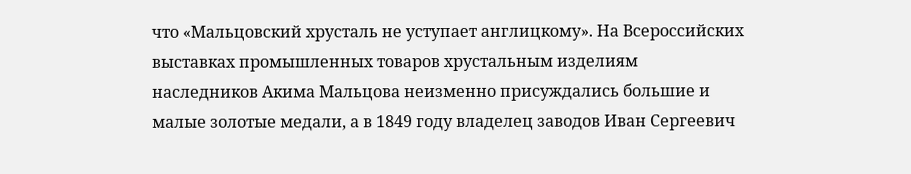что «Мальцовский хрусталь не уступает англицкому». На Всероссийских выставках промышленных товаров хрустальным изделиям наследников Акима Мальцова неизменно присуждались большие и малые золотые медали, а в 1849 году владелец заводов Иван Сергеевич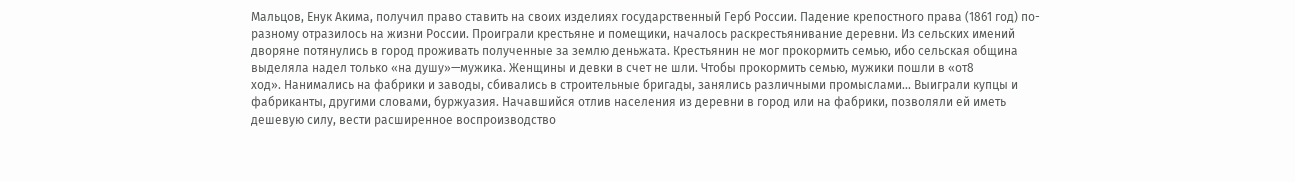Мальцов, Енук Акима, получил право ставить на своих изделиях государственный Герб России. Падение крепостного права (1861 год) по-разному отразилось на жизни России. Проиграли крестьяне и помещики, началось раскрестьянивание деревни. Из сельских имений дворяне потянулись в город проживать полученные за землю деньжата. Крестьянин не мог прокормить семью, ибо сельская община выделяла надел только «на душу»—мужика. Женщины и девки в счет не шли. Чтобы прокормить семью, мужики пошли в «от8
ход». Нанимались на фабрики и заводы, сбивались в строительные бригады, занялись различными промыслами... Выиграли купцы и фабриканты, другими словами, буржуазия. Начавшийся отлив населения из деревни в город или на фабрики, позволяли ей иметь дешевую силу, вести расширенное воспроизводство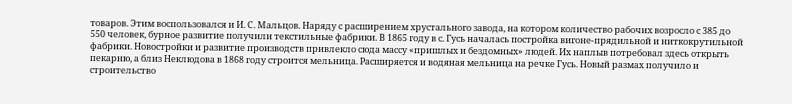товаров. Этим воспользовался и И. С. Мальцов. Наряду с расширением хрустального завода, на котором количество рабочих возросло с 385 до 550 человек, бурное развитие получили текстильные фабрики. В 1865 году в с. Гусь началась постройка вигоне-прядильной и ниткокрутильной фабрики. Новостройки и развитие производств привлекло сюда массу «пришлых и бездомных» людей. Их наплыв потребовал здесь открыть пекарню, а близ Неклюдова в 1868 году строится мельница. Расширяется и водяная мельница на речке Гусь. Новый размах получило и строительство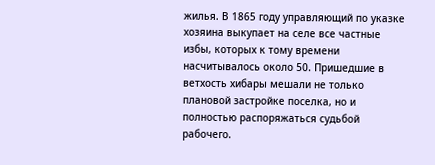жилья. В 1865 году управляющий по указке хозяина выкупает на селе все частные избы, которых к тому времени насчитывалось около 50. Пришедшие в ветхость хибары мешали не только плановой застройке поселка, но и полностью распоряжаться судьбой рабочего.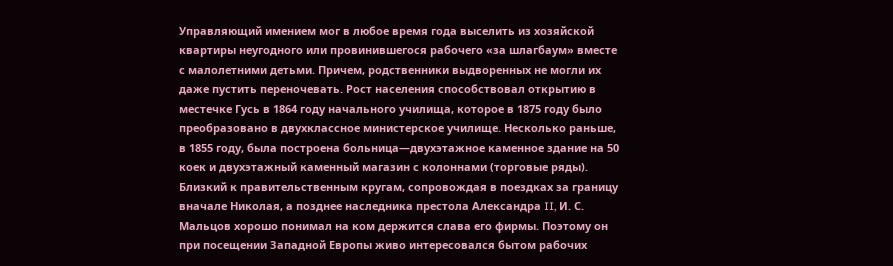Управляющий имением мог в любое время года выселить из хозяйской квартиры неугодного или провинившегося рабочего «за шлагбаум» вместе с малолетними детьми. Причем, родственники выдворенных не могли их даже пустить переночевать. Рост населения способствовал открытию в местечке Гусь в 1864 году начального училища, которое в 1875 году было преобразовано в двухклассное министерское училище. Несколько раньше, в 1855 году, была построена больница—двухэтажное каменное здание на 50 коек и двухэтажный каменный магазин с колоннами (торговые ряды). Близкий к правительственным кругам, сопровождая в поездках за границу вначале Николая, а позднее наследника престола Александра II, И. С. Мальцов хорошо понимал на ком держится слава его фирмы. Поэтому он при посещении Западной Европы живо интересовался бытом рабочих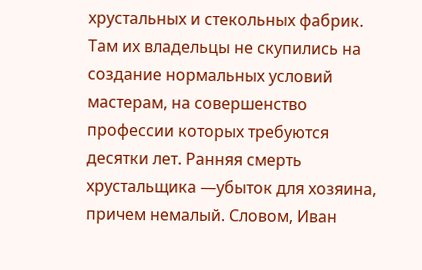хрустальных и стекольных фабрик. Там их владельцы не скупились на создание нормальных условий мастерам, на совершенство профессии которых требуются десятки лет. Ранняя смерть хрустальщика —убыток для хозяина, причем немалый. Словом, Иван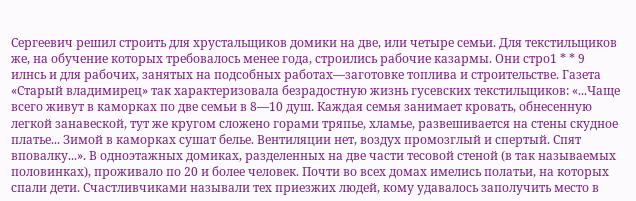Сергеевич решил строить для хрустальщиков домики на две, или четыре семьи. Для текстильщиков же, на обучение которых требовалось менее года, строились рабочие казармы. Они стро1 * * 9
илнсь и для рабочих, занятых на подсобных работах—заготовке топлива и строительстве. Газета «Старый владимирец» так характеризовала безрадостную жизнь гусевских текстильщиков: «...Чаще всего живут в каморках по две семьи в 8—10 душ. Каждая семья занимает кровать, обнесенную легкой занавеской, тут же кругом сложено горами тряпье, хламье, развешивается на стены скудное платье... Зимой в каморках сушат белье. Вентиляции нет, воздух промозглый и спертый. Спят вповалку...». В одноэтажных домиках, разделенных на две части тесовой стеной (в так называемых половинках), проживало по 20 и более человек. Почти во всех домах имелись полатьи, на которых спали дети. Счастливчиками называли тех приезжих людей, кому удавалось заполучить место в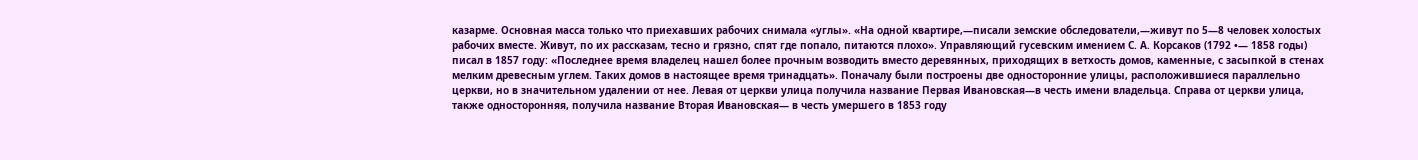казарме. Основная масса только что приехавших рабочих снимала «углы». «На одной квартире,—писали земские обследователи,—живут по 5—8 человек холостых рабочих вместе. Живут, по их рассказам, тесно и грязно, спят где попало, питаются плохо». Управляющий гусевским имением С. А. Корсаков (1792 •— 1858 годы) писал в 1857 году: «Последнее время владелец нашел более прочным возводить вместо деревянных, приходящих в ветхость домов, каменные, с засыпкой в стенах мелким древесным углем. Таких домов в настоящее время тринадцать». Поначалу были построены две односторонние улицы, расположившиеся параллельно церкви, но в значительном удалении от нее. Левая от церкви улица получила название Первая Ивановская—в честь имени владельца. Справа от церкви улица, также односторонняя, получила название Вторая Ивановская— в честь умершего в 1853 году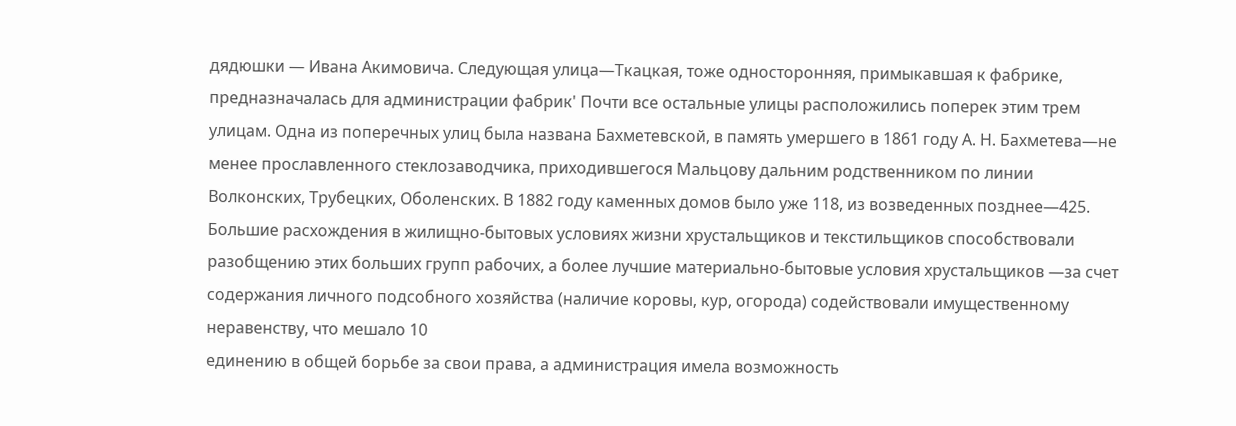дядюшки — Ивана Акимовича. Следующая улица—Ткацкая, тоже односторонняя, примыкавшая к фабрике, предназначалась для администрации фабрик' Почти все остальные улицы расположились поперек этим трем улицам. Одна из поперечных улиц была названа Бахметевской, в память умершего в 1861 году А. Н. Бахметева—не менее прославленного стеклозаводчика, приходившегося Мальцову дальним родственником по линии Волконских, Трубецких, Оболенских. В 1882 году каменных домов было уже 118, из возведенных позднее—425. Большие расхождения в жилищно-бытовых условиях жизни хрустальщиков и текстильщиков способствовали разобщению этих больших групп рабочих, а более лучшие материально-бытовые условия хрустальщиков —за счет содержания личного подсобного хозяйства (наличие коровы, кур, огорода) содействовали имущественному неравенству, что мешало 10
единению в общей борьбе за свои права, а администрация имела возможность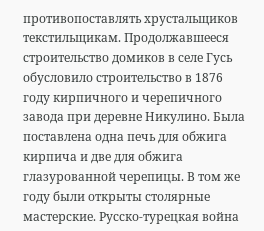противопоставлять хрустальщиков текстильщикам. Продолжавшееся строительство домиков в селе Гусь обусловило строительство в 1876 году кирпичного и черепичного завода при деревне Никулино. Была поставлена одна печь для обжига кирпича и две для обжига глазурованной черепицы. В том же году были открыты столярные мастерские. Русско-турецкая война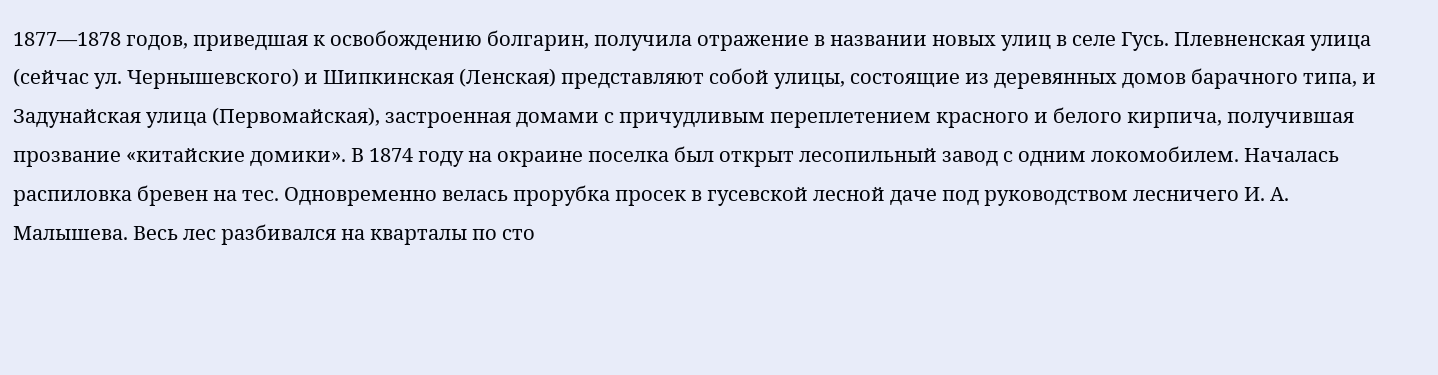1877—1878 годов, приведшая к освобождению болгарин, получила отражение в названии новых улиц в селе Гусь. Плевненская улица (сейчас ул. Чернышевского) и Шипкинская (Ленская) представляют собой улицы, состоящие из деревянных домов барачного типа, и Задунайская улица (Первомайская), застроенная домами с причудливым переплетением красного и белого кирпича, получившая прозвание «китайские домики». В 1874 году на окраине поселка был открыт лесопильный завод с одним локомобилем. Началась распиловка бревен на тес. Одновременно велась прорубка просек в гусевской лесной даче под руководством лесничего И. А. Малышева. Весь лес разбивался на кварталы по сто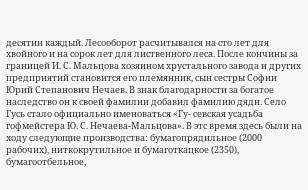десятин каждый. Лесооборот расчитывался на сто лет для хвойного и на сорок лет для лиственного леса. После кончины за границей И. С. Мальцова хозяином хрустального завода и других предприятий становится его племянник, сын сестры Софии Юрий Степанович Нечаев. В знак благодарности за богатое наследство он к своей фамилии добавил фамилию дяди. Село Гусь стало официально именоваться «Гу- севская усадьба гофмейстера Ю. С. Нечаева-Мальцова». В этс время здесь были на ходу следующие производства: бумагопрядильное (2000 рабочих), ниткокрутильное и бумаготкацкое (2350), бумагоотбельное,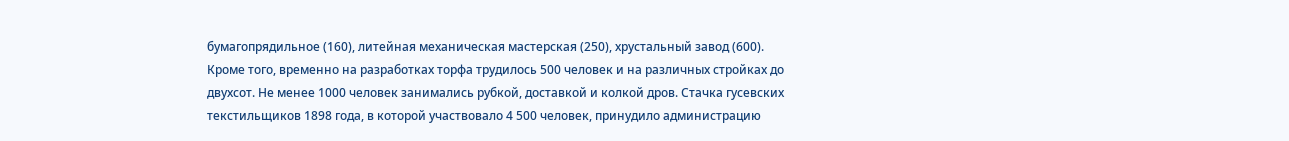бумагопрядильное (160), литейная механическая мастерская (250), хрустальный завод (600). Кроме того, временно на разработках торфа трудилось 500 человек и на различных стройках до двухсот. Не менее 1000 человек занимались рубкой, доставкой и колкой дров. Стачка гусевских текстильщиков 1898 года, в которой участвовало 4 500 человек, принудило администрацию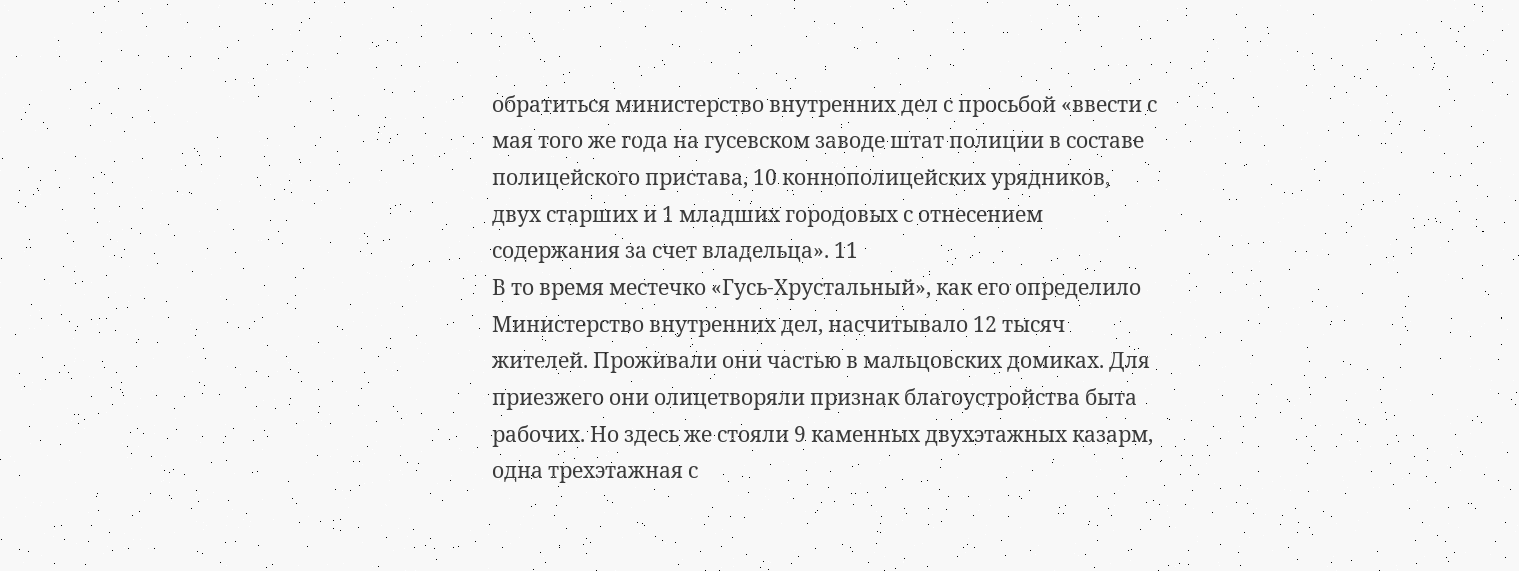обратиться министерство внутренних дел с просьбой «ввести с мая того же года на гусевском заводе штат полиции в составе полицейского пристава, 10 коннополицейских урядников, двух старших и 1 младших городовых с отнесением содержания за счет владельца». 11
В то время местечко «Гусь-Хрустальный», как его определило Министерство внутренних дел, насчитывало 12 тысяч жителей. Проживали они частью в мальцовских домиках. Для приезжего они олицетворяли признак благоустройства быта рабочих. Но здесь же стояли 9 каменных двухэтажных казарм, одна трехэтажная с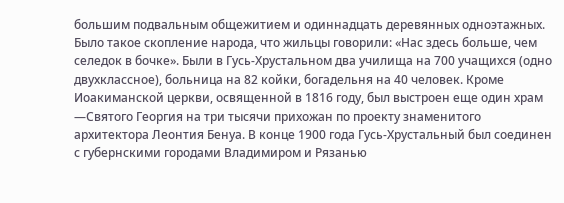большим подвальным общежитием и одиннадцать деревянных одноэтажных. Было такое скопление народа, что жильцы говорили: «Нас здесь больше, чем селедок в бочке». Были в Гусь-Хрустальном два училища на 700 учащихся (одно двухклассное), больница на 82 койки, богадельня на 40 человек. Кроме Иоакиманской церкви, освященной в 1816 году, был выстроен еще один храм —Святого Георгия на три тысячи прихожан по проекту знаменитого архитектора Леонтия Бенуа. В конце 1900 года Гусь-Хрустальный был соединен с губернскими городами Владимиром и Рязанью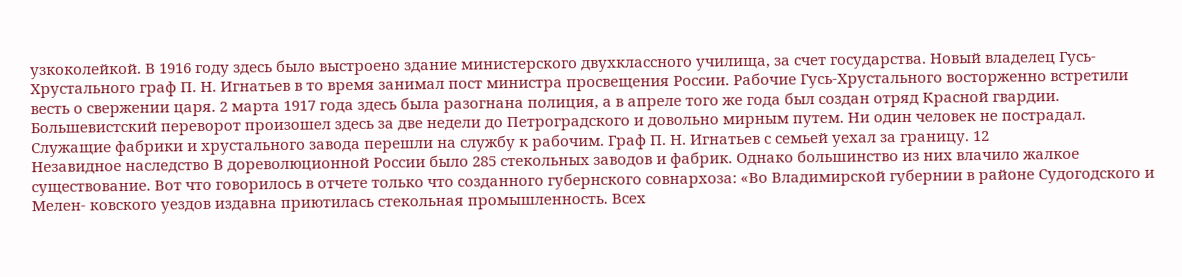узкоколейкой. В 1916 году здесь было выстроено здание министерского двухклассного училища, за счет государства. Новый владелец Гусь-Хрустального граф П. Н. Игнатьев в то время занимал пост министра просвещения России. Рабочие Гусь-Хрустального восторженно встретили весть о свержении царя. 2 марта 1917 года здесь была разогнана полиция, а в апреле того же года был создан отряд Красной гвардии. Большевистский переворот произошел здесь за две недели до Петроградского и довольно мирным путем. Ни один человек не пострадал. Служащие фабрики и хрустального завода перешли на службу к рабочим. Граф П. Н. Игнатьев с семьей уехал за границу. 12
Незавидное наследство В дореволюционной России было 285 стекольных заводов и фабрик. Однако большинство из них влачило жалкое существование. Вот что говорилось в отчете только что созданного губернского совнархоза: «Во Владимирской губернии в районе Судогодского и Мелен- ковского уездов издавна приютилась стекольная промышленность. Всех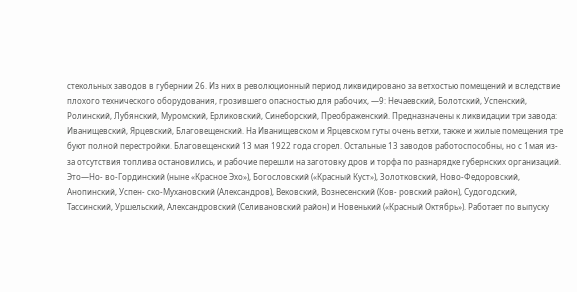стекольных заводов в губернии 26. Из них в революционный период ликвидировано за ветхостью помещений и вследствие плохого технического оборудования, грозившего опасностью для рабочих, —9: Нечаевский, Болотский, Успенский, Ролинский, Лубянский, Муромский, Ерликовский, Синеборский, Преображенский. Предназначены к ликвидации три завода: Иванищевский, Ярцевский, Благовещенский. На Иванищевском и Ярцевском гуты очень ветхи, также и жилые помещения тре буют полной перестройки. Благовещенский 13 мая 1922 года сгорел. Остальные 13 заводов работоспособны, но с 1мая из-за отсутствия топлива остановились, и рабочие перешли на заготовку дров и торфа по разнарядке губернских организаций. Это—Но- во-Гординский (ныне «Красное Эхо»), Богословский («Красный Куст»), Золотковский, Ново-Федоровский, Анопинский, Успен- ско-Мухановский (Александров), Вековский, Вознесенский (Ков- ровский район), Судогодский, Тассинский, Уршельский, Александровский (Селивановский район) и Новенький («Красный Октябрь»). Работает по выпуску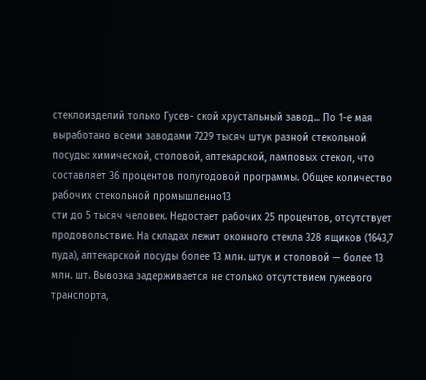стеклоизделий только Гусев- ской хрустальный завод... По 1-е мая выработано всеми заводами 7229 тысяч штук разной стекольной посуды: химической, столовой, аптекарской, ламповых стекол, что составляет 36 процентов полугодовой программы. Общее количество рабочих стекольной промышленно13
сти до 5 тысяч человек. Недостает рабочих 25 процентов, отсутствует продовольствие. На складах лежит оконного стекла 328 ящиков (1643,7 пуда), аптекарской посуды более 13 млн. штук и столовой — более 13 млн. шт. Вывозка задерживается не столько отсутствием гужевого транспорта,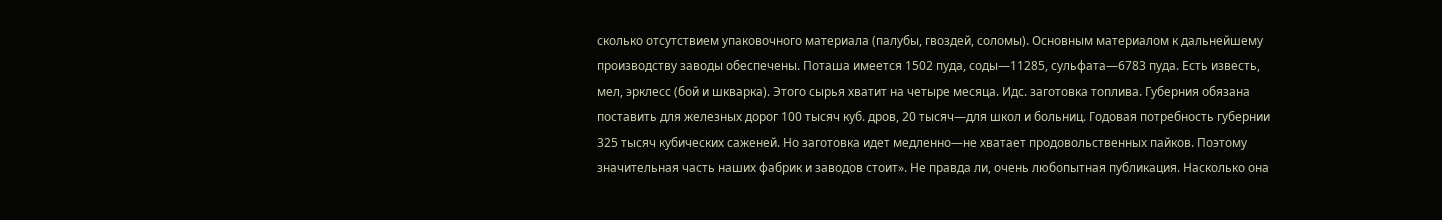сколько отсутствием упаковочного материала (палубы, гвоздей, соломы). Основным материалом к дальнейшему производству заводы обеспечены. Поташа имеется 1502 пуда, соды—11285, сульфата—6783 пуда. Есть известь, мел, эрклесс (бой и шкварка). Этого сырья хватит на четыре месяца. Идс. заготовка топлива. Губерния обязана поставить для железных дорог 100 тысяч куб. дров, 20 тысяч—для школ и больниц. Годовая потребность губернии 325 тысяч кубических саженей. Но заготовка идет медленно—не хватает продовольственных пайков. Поэтому значительная часть наших фабрик и заводов стоит». Не правда ли, очень любопытная публикация. Насколько она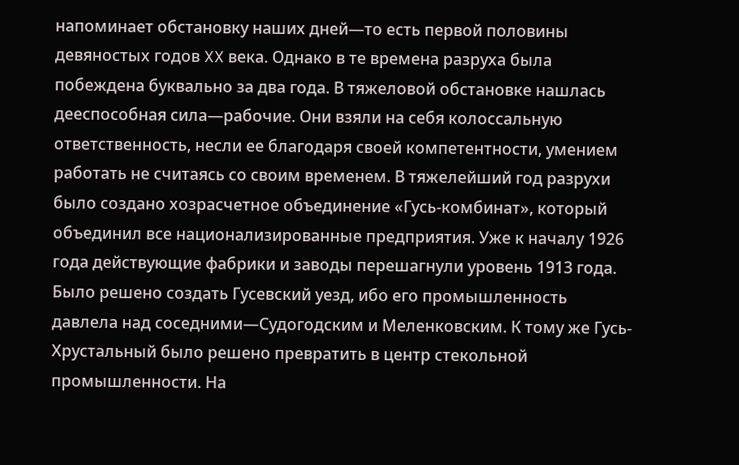напоминает обстановку наших дней—то есть первой половины девяностых годов XX века. Однако в те времена разруха была побеждена буквально за два года. В тяжеловой обстановке нашлась дееспособная сила—рабочие. Они взяли на себя колоссальную ответственность, несли ее благодаря своей компетентности, умением работать не считаясь со своим временем. В тяжелейший год разрухи было создано хозрасчетное объединение «Гусь-комбинат», который объединил все национализированные предприятия. Уже к началу 1926 года действующие фабрики и заводы перешагнули уровень 1913 года. Было решено создать Гусевский уезд, ибо его промышленность давлела над соседними—Судогодским и Меленковским. К тому же Гусь-Хрустальный было решено превратить в центр стекольной промышленности. На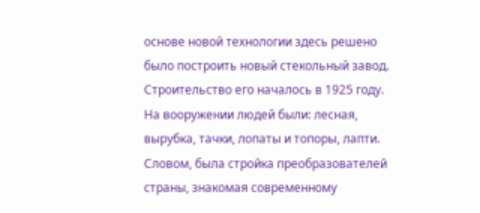основе новой технологии здесь решено было построить новый стекольный завод. Строительство его началось в 1925 году. На вооружении людей были: лесная, вырубка, тачки, лопаты и топоры, лапти. Словом, была стройка преобразователей страны, знакомая современному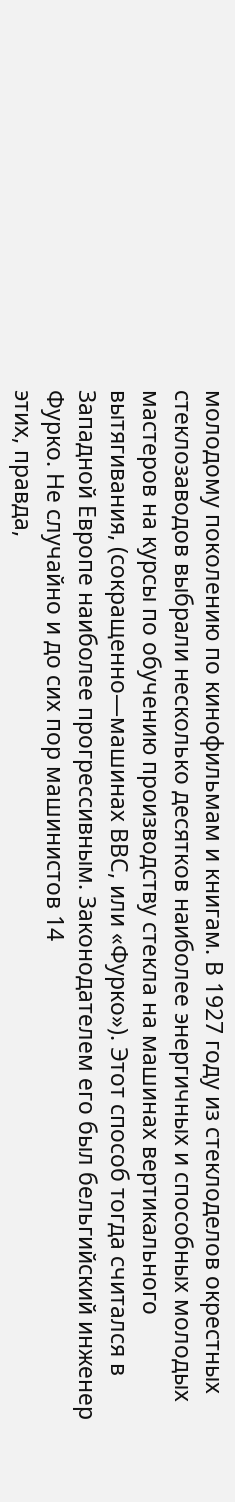молодому поколению по кинофильмам и книгам. В 1927 году из стеклоделов окрестных стеклозаводов выбрали несколько десятков наиболее энергичных и способных молодых мастеров на курсы по обучению производству стекла на машинах вертикального вытягивания, (сокращенно—машинах ВВС, или «Фурко»). Этот способ тогда считался в Западной Европе наиболее прогрессивным. Законодателем его был бельгийский инженер Фурко. Не случайно и до сих пор машинистов 14
этих, правда,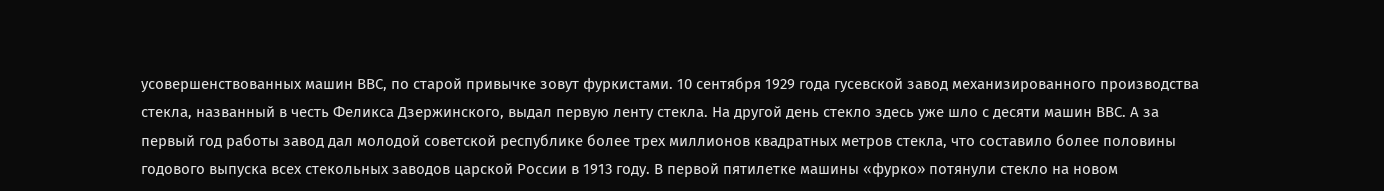усовершенствованных машин ВВС, по старой привычке зовут фуркистами. 10 сентября 1929 года гусевской завод механизированного производства стекла, названный в честь Феликса Дзержинского, выдал первую ленту стекла. На другой день стекло здесь уже шло с десяти машин ВВС. А за первый год работы завод дал молодой советской республике более трех миллионов квадратных метров стекла, что составило более половины годового выпуска всех стекольных заводов царской России в 1913 году. В первой пятилетке машины «фурко» потянули стекло на новом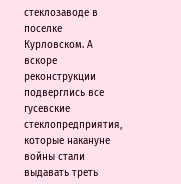стеклозаводе в поселке Курловском. А вскоре реконструкции подверглись все гусевские стеклопредприятия, которые накануне войны стали выдавать треть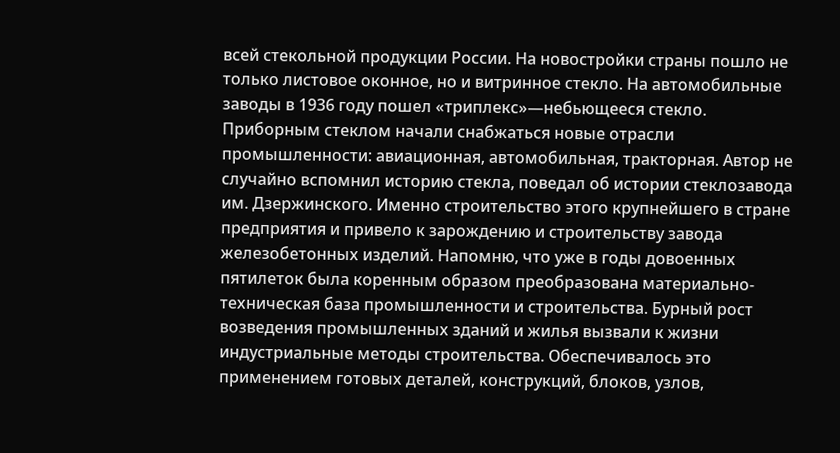всей стекольной продукции России. На новостройки страны пошло не только листовое оконное, но и витринное стекло. На автомобильные заводы в 1936 году пошел «триплекс»—небьющееся стекло. Приборным стеклом начали снабжаться новые отрасли промышленности: авиационная, автомобильная, тракторная. Автор не случайно вспомнил историю стекла, поведал об истории стеклозавода им. Дзержинского. Именно строительство этого крупнейшего в стране предприятия и привело к зарождению и строительству завода железобетонных изделий. Напомню, что уже в годы довоенных пятилеток была коренным образом преобразована материально-техническая база промышленности и строительства. Бурный рост возведения промышленных зданий и жилья вызвали к жизни индустриальные методы строительства. Обеспечивалось это применением готовых деталей, конструкций, блоков, узлов,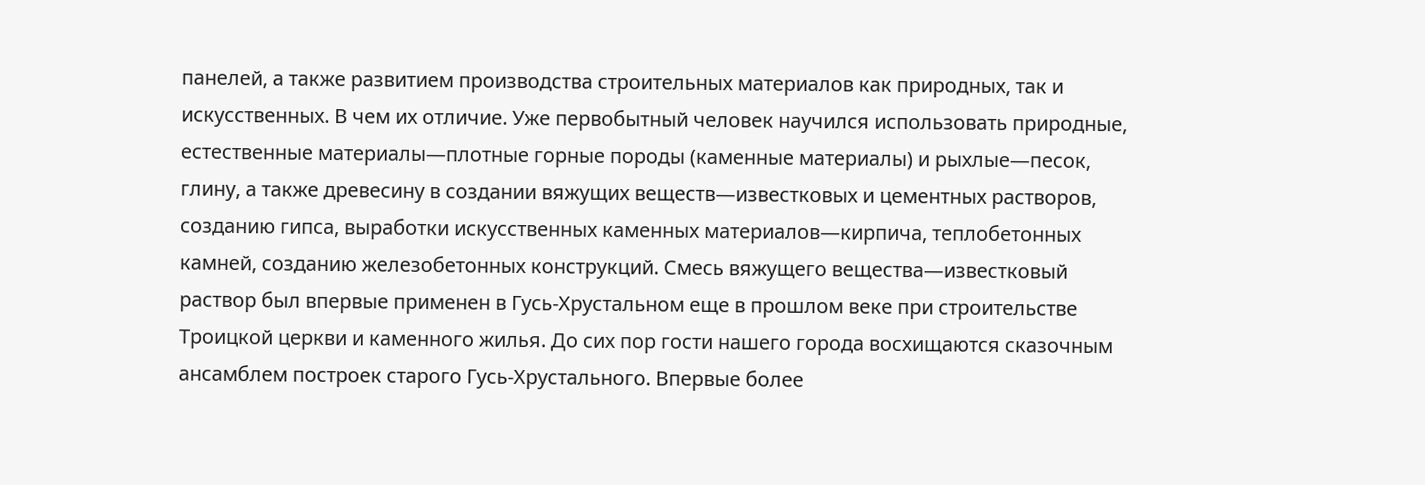панелей, а также развитием производства строительных материалов как природных, так и искусственных. В чем их отличие. Уже первобытный человек научился использовать природные, естественные материалы—плотные горные породы (каменные материалы) и рыхлые—песок, глину, а также древесину в создании вяжущих веществ—известковых и цементных растворов, созданию гипса, выработки искусственных каменных материалов—кирпича, теплобетонных камней, созданию железобетонных конструкций. Смесь вяжущего вещества—известковый раствор был впервые применен в Гусь-Хрустальном еще в прошлом веке при строительстве Троицкой церкви и каменного жилья. До сих пор гости нашего города восхищаются сказочным ансамблем построек старого Гусь-Хрустального. Впервые более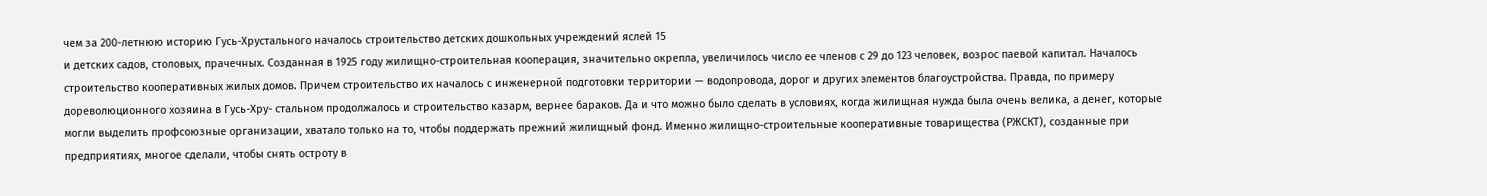чем за 200-летнюю историю Гусь-Хрустального началось строительство детских дошкольных учреждений яслей 15
и детских садов, столовых, прачечных. Созданная в 1925 году жилищно-строительная кооперация, значительно окрепла, увеличилось число ее членов с 29 до 123 человек, возрос паевой капитал. Началось строительство кооперативных жилых домов. Причем строительство их началось с инженерной подготовки территории — водопровода, дорог и других элементов благоустройства. Правда, по примеру дореволюционного хозяина в Гусь-Хру- стальном продолжалось и строительство казарм, вернее бараков. Да и что можно было сделать в условиях, когда жилищная нужда была очень велика, а денег, которые могли выделить профсоюзные организации, хватало только на то, чтобы поддержать прежний жилищный фонд. Именно жилищно-строительные кооперативные товарищества (РЖСКТ), созданные при предприятиях, многое сделали, чтобы снять остроту в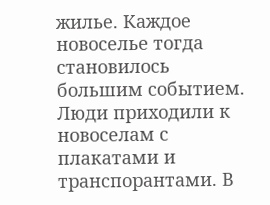жилье. Каждое новоселье тогда становилось большим событием. Люди приходили к новоселам с плакатами и транспорантами. В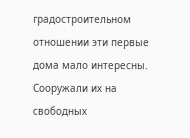градостроительном отношении эти первые дома мало интересны. Сооружали их на свободных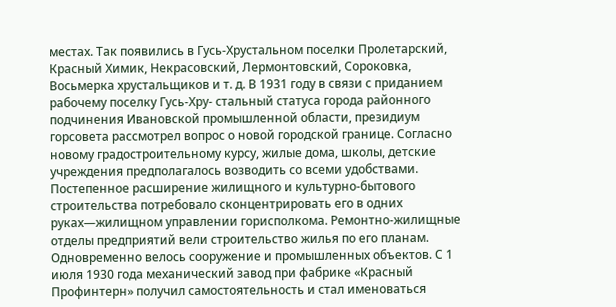местах. Так появились в Гусь-Хрустальном поселки Пролетарский, Красный Химик, Некрасовский, Лермонтовский, Сороковка, Восьмерка хрустальщиков и т. д. В 1931 году в связи с приданием рабочему поселку Гусь-Хру- стальный статуса города районного подчинения Ивановской промышленной области, президиум горсовета рассмотрел вопрос о новой городской границе. Согласно новому градостроительному курсу, жилые дома, школы, детские учреждения предполагалось возводить со всеми удобствами. Постепенное расширение жилищного и культурно-бытового строительства потребовало сконцентрировать его в одних руках—жилищном управлении горисполкома. Ремонтно-жилищные отделы предприятий вели строительство жилья по его планам. Одновременно велось сооружение и промышленных объектов. С 1 июля 1930 года механический завод при фабрике «Красный Профинтерн» получил самостоятельность и стал именоваться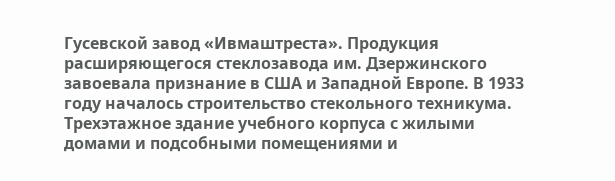Гусевской завод «Ивмаштреста». Продукция расширяющегося стеклозавода им. Дзержинского завоевала признание в США и Западной Европе. В 1933 году началось строительство стекольного техникума. Трехэтажное здание учебного корпуса с жилыми домами и подсобными помещениями и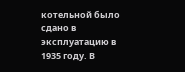котельной было сдано в эксплуатацию в 1935 году. В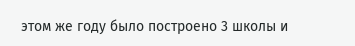этом же году было построено 3 школы и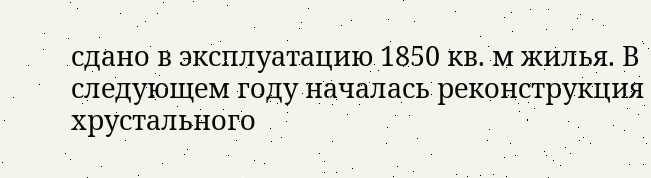сдано в эксплуатацию 1850 кв. м жилья. В следующем году началась реконструкция хрустального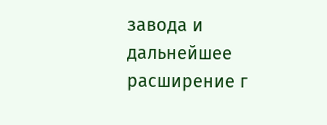завода и дальнейшее расширение г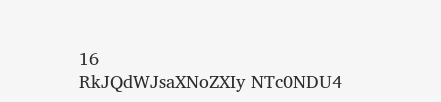16
RkJQdWJsaXNoZXIy NTc0NDU4